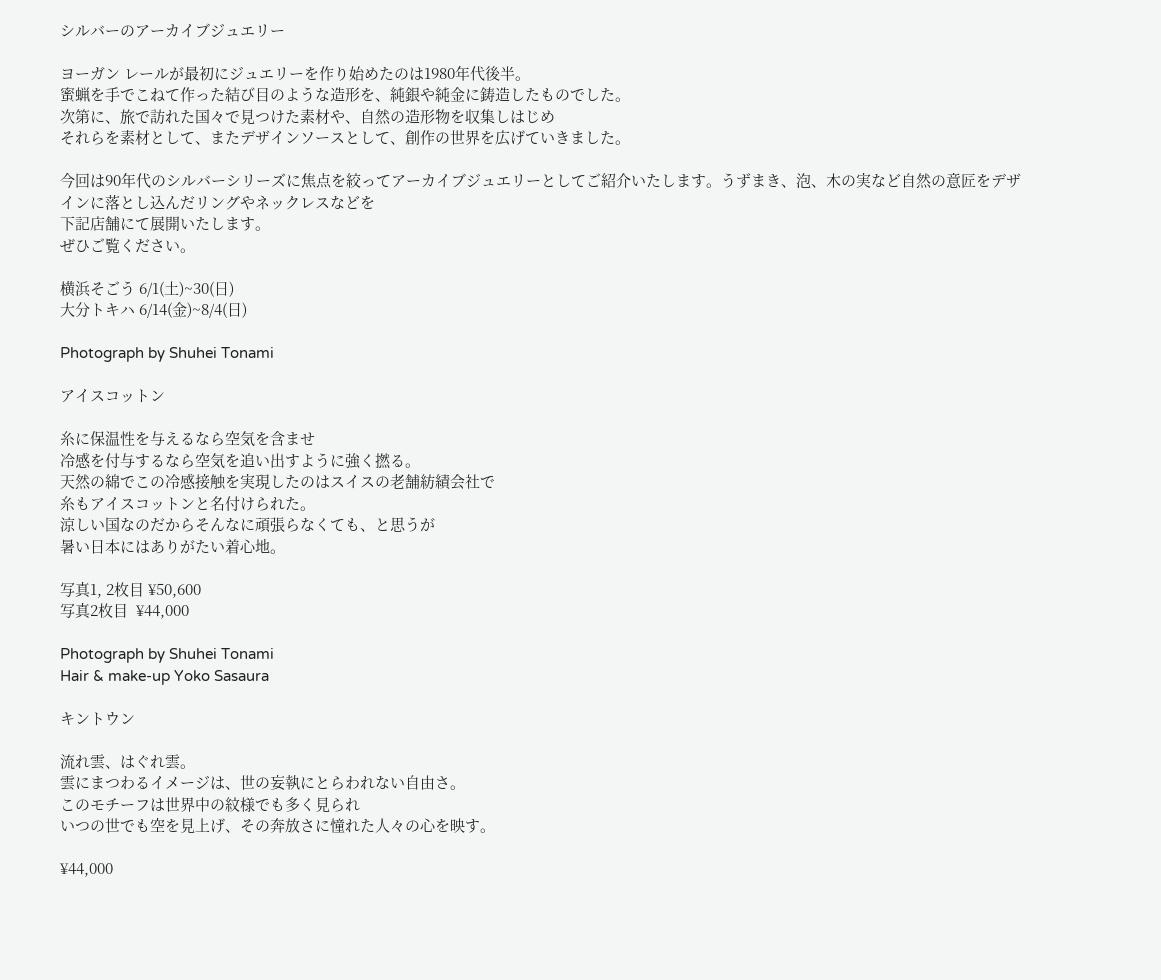シルバーのアーカイブジュエリー

ヨーガン レールが最初にジュエリーを作り始めたのは1980年代後半。
蜜蝋を手でこねて作った結び目のような造形を、純銀や純金に鋳造したものでした。
次第に、旅で訪れた国々で見つけた素材や、自然の造形物を収集しはじめ
それらを素材として、またデザインソースとして、創作の世界を広げていきました。

今回は90年代のシルバーシリーズに焦点を絞ってアーカイブジュエリーとしてご紹介いたします。うずまき、泡、木の実など自然の意匠をデザインに落とし込んだリングやネックレスなどを
下記店舗にて展開いたします。
ぜひご覧ください。

横浜そごう 6/1(土)~30(日)
大分トキハ 6/14(金)~8/4(日)

Photograph by Shuhei Tonami

アイスコットン

糸に保温性を与えるなら空気を含ませ
冷感を付与するなら空気を追い出すように強く撚る。
天然の綿でこの冷感接触を実現したのはスイスの老舗紡績会社で
糸もアイスコットンと名付けられた。
涼しい国なのだからそんなに頑張らなくても、と思うが
暑い日本にはありがたい着心地。

写真1, 2枚目 ¥50,600
写真2枚目  ¥44,000

Photograph by Shuhei Tonami
Hair & make-up Yoko Sasaura

キントウン

流れ雲、はぐれ雲。
雲にまつわるイメージは、世の妄執にとらわれない自由さ。
このモチーフは世界中の紋様でも多く見られ
いつの世でも空を見上げ、その奔放さに憧れた人々の心を映す。

¥44,000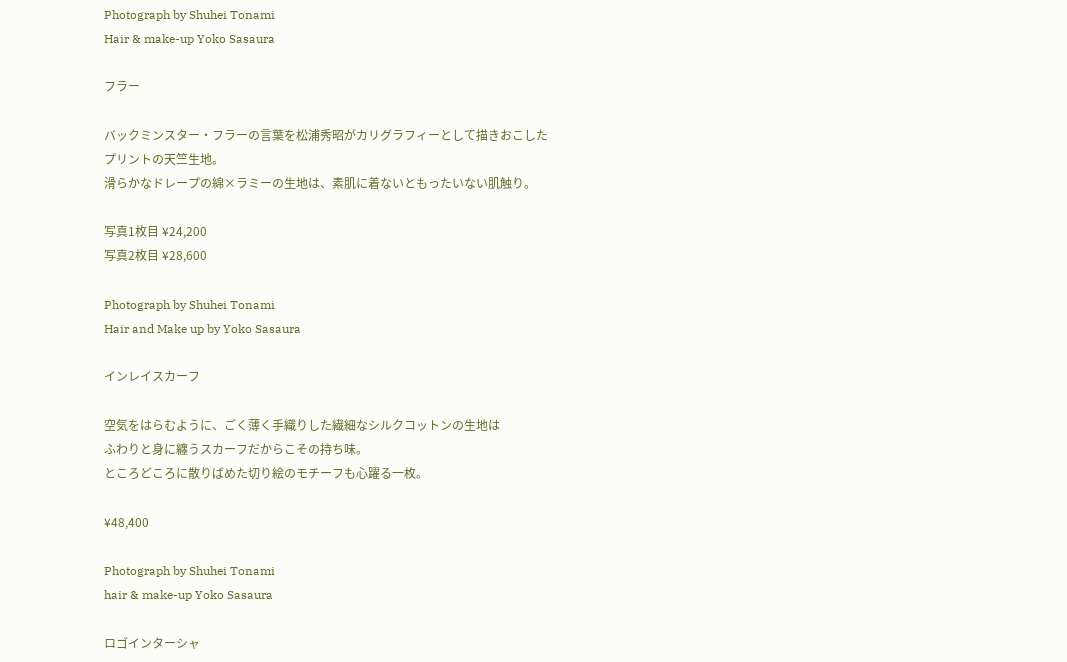Photograph by Shuhei Tonami
Hair & make-up Yoko Sasaura

フラー

バックミンスター・フラーの言葉を松浦秀昭がカリグラフィーとして描きおこした
プリントの天竺生地。
滑らかなドレープの綿×ラミーの生地は、素肌に着ないともったいない肌触り。

写真1枚目 ¥24,200
写真2枚目 ¥28,600

Photograph by Shuhei Tonami
Hair and Make up by Yoko Sasaura

インレイスカーフ

空気をはらむように、ごく薄く手織りした繊細なシルクコットンの生地は
ふわりと身に纏うスカーフだからこその持ち味。
ところどころに散りばめた切り絵のモチーフも心躍る一枚。

¥48,400

Photograph by Shuhei Tonami
hair & make-up Yoko Sasaura

ロゴインターシャ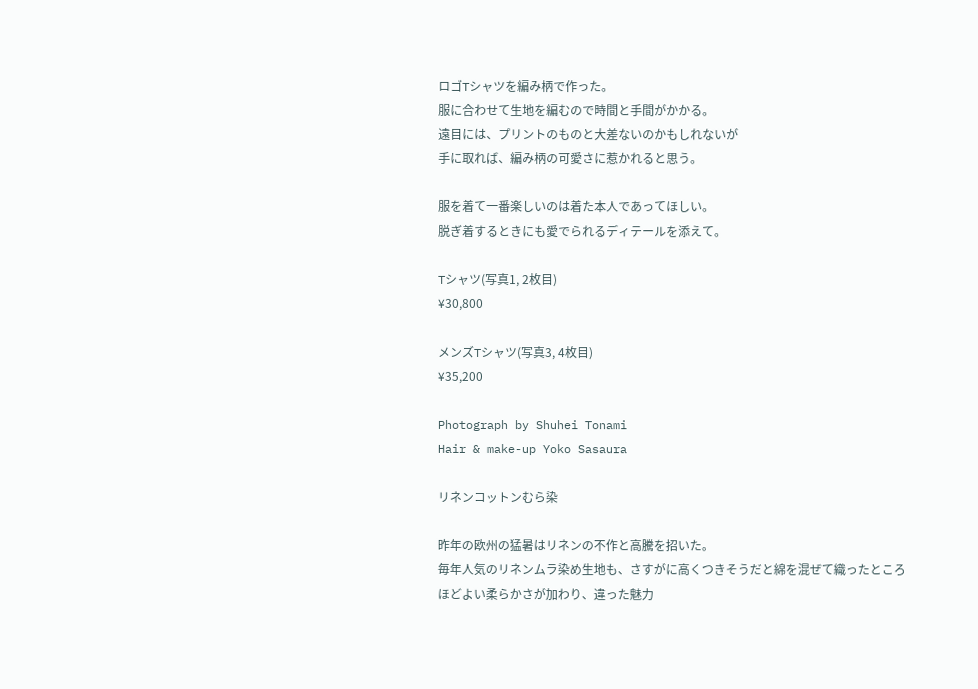ロゴTシャツを編み柄で作った。
服に合わせて生地を編むので時間と手間がかかる。
遠目には、プリントのものと大差ないのかもしれないが
手に取れば、編み柄の可愛さに惹かれると思う。

服を着て一番楽しいのは着た本人であってほしい。
脱ぎ着するときにも愛でられるディテールを添えて。

Tシャツ(写真1, 2枚目)
¥30,800

メンズTシャツ(写真3, 4枚目)
¥35,200

Photograph by Shuhei Tonami
Hair & make-up Yoko Sasaura

リネンコットンむら染

昨年の欧州の猛暑はリネンの不作と高騰を招いた。
毎年人気のリネンムラ染め生地も、さすがに高くつきそうだと綿を混ぜて織ったところ
ほどよい柔らかさが加わり、違った魅力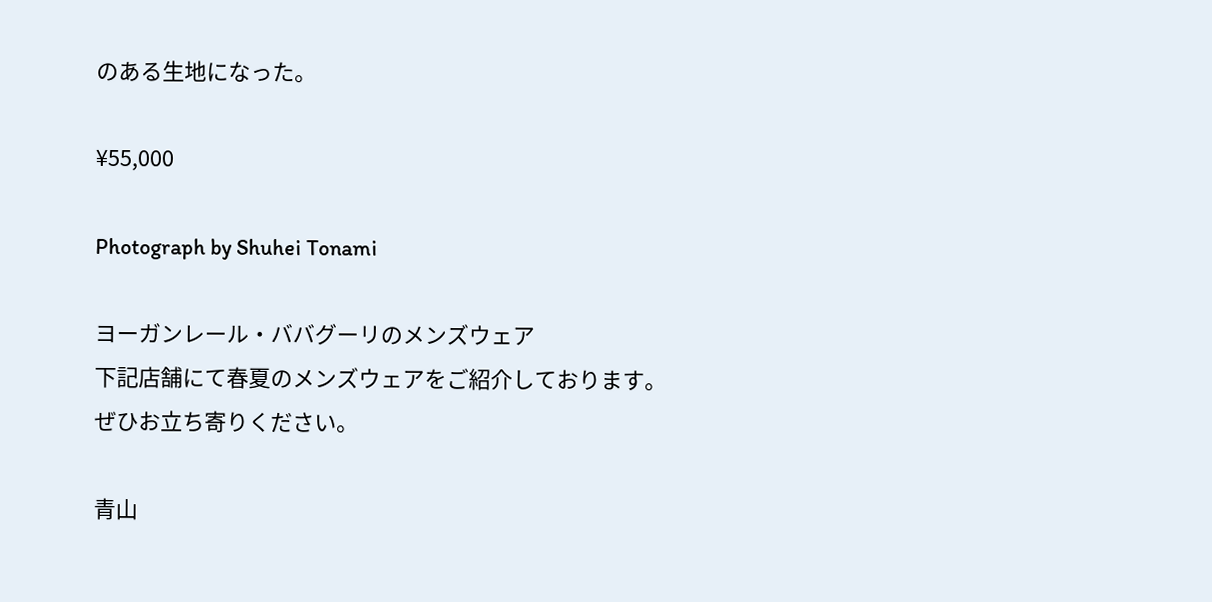のある生地になった。

¥55,000

Photograph by Shuhei Tonami

ヨーガンレール・ババグーリのメンズウェア
下記店舗にて春夏のメンズウェアをご紹介しております。
ぜひお立ち寄りください。

青山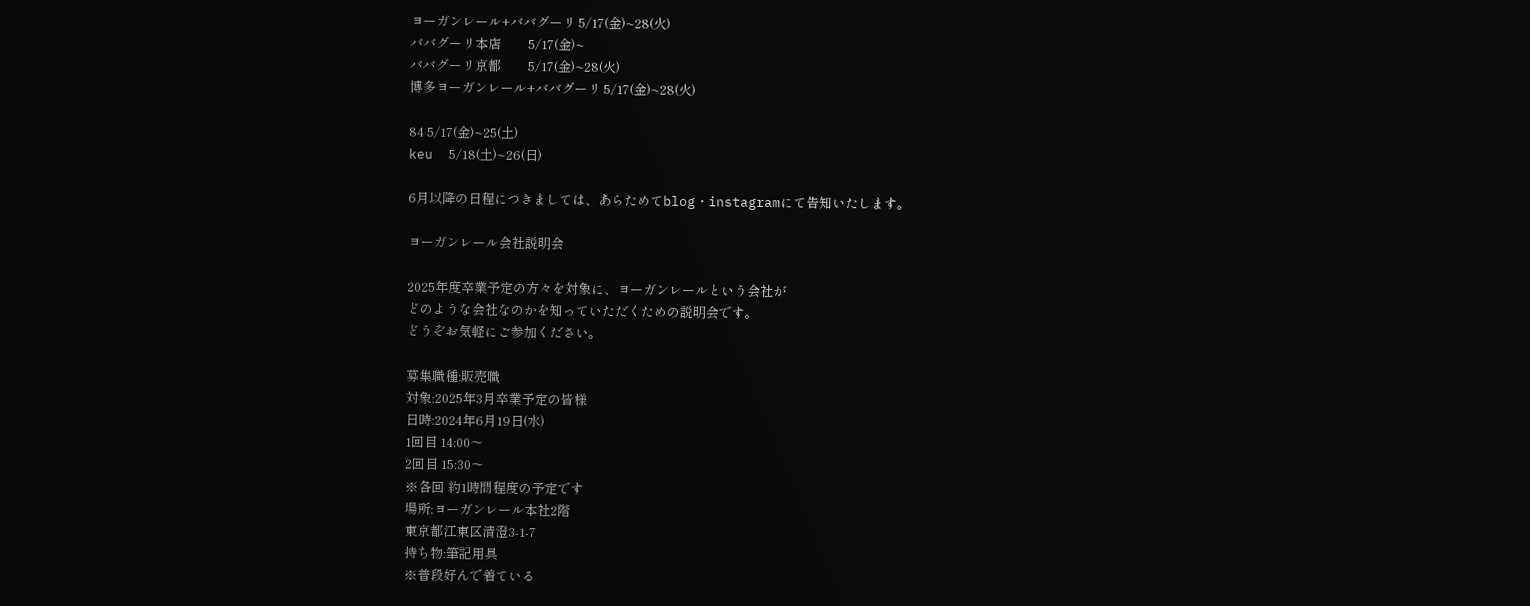ヨーガンレール+ババグーリ 5/17(金)~28(火)
ババグーリ本店         5/17(金)~
ババグーリ京都         5/17(金)~28(火)
博多ヨーガンレール+ババグーリ 5/17(金)~28(火)

84 5/17(金)~25(土)
keu  5/18(土)~26(日)

6月以降の日程につきましては、あらためてblog・instagramにて告知いたします。

ヨーガンレール会社説明会

2025年度卒業予定の方々を対象に、ヨーガンレールという会社が
どのような会社なのかを知っていただくための説明会です。
どうぞお気軽にご参加ください。

募集職種:販売職
対象:2025年3月卒業予定の皆様
日時:2024年6月19日(水)
1回目 14:00〜
2回目 15:30〜
※各回 約1時間程度の予定です
場所:ヨーガンレール本社2階
東京都江東区清澄3-1-7
持ち物:筆記用具
※普段好んで着ている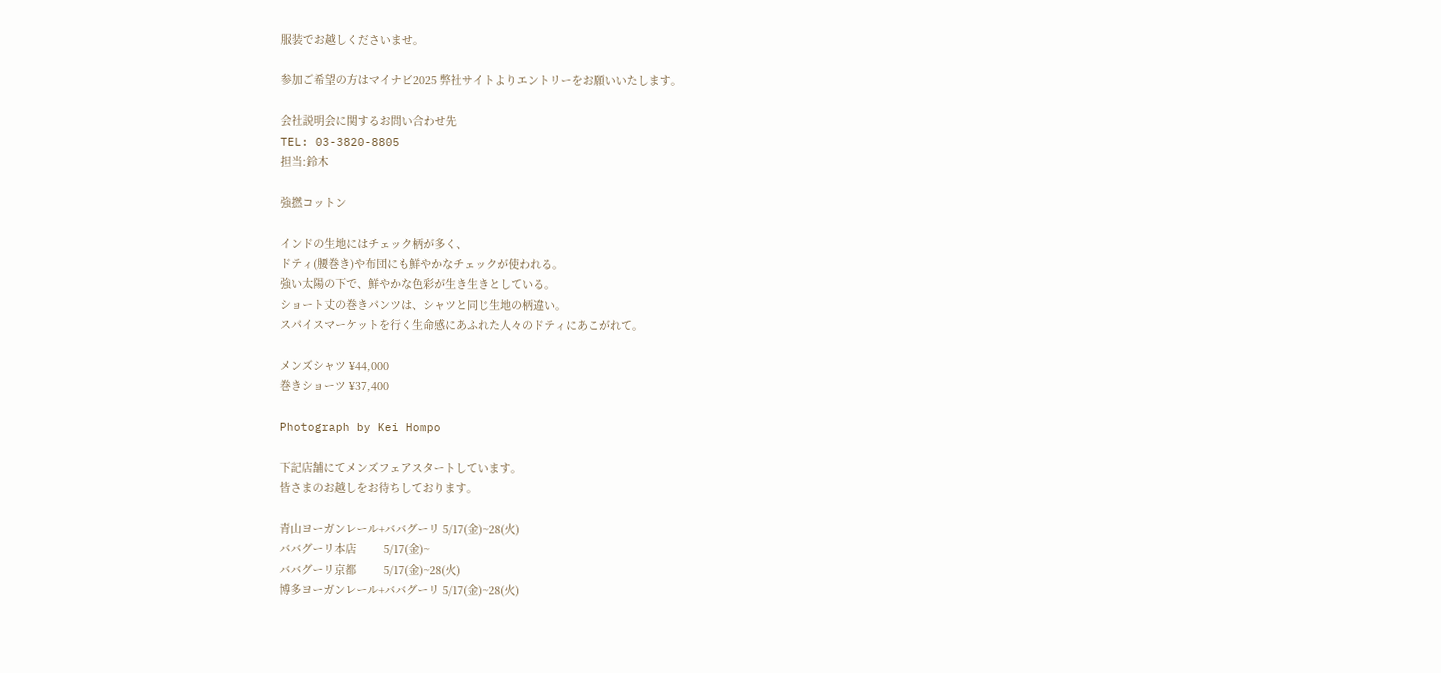服装でお越しくださいませ。

参加ご希望の方はマイナビ2025 弊社サイトよりエントリーをお願いいたします。

会社説明会に関するお問い合わせ先
TEL: 03-3820-8805
担当:鈴木

強撚コットン

インドの生地にはチェック柄が多く、
ドティ(腰巻き)や布団にも鮮やかなチェックが使われる。
強い太陽の下で、鮮やかな色彩が生き生きとしている。
ショート丈の巻きパンツは、シャツと同じ生地の柄違い。
スパイスマーケットを行く生命感にあふれた人々のドティにあこがれて。

メンズシャツ ¥44,000
巻きショーツ ¥37,400

Photograph by Kei Hompo

下記店舗にてメンズフェアスタートしています。
皆さまのお越しをお待ちしております。

青山ヨーガンレール+ババグーリ 5/17(金)~28(火)
ババグーリ本店         5/17(金)~
ババグーリ京都         5/17(金)~28(火)
博多ヨーガンレール+ババグーリ 5/17(金)~28(火)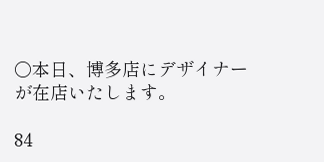〇本日、博多店にデザイナーが在店いたします。

84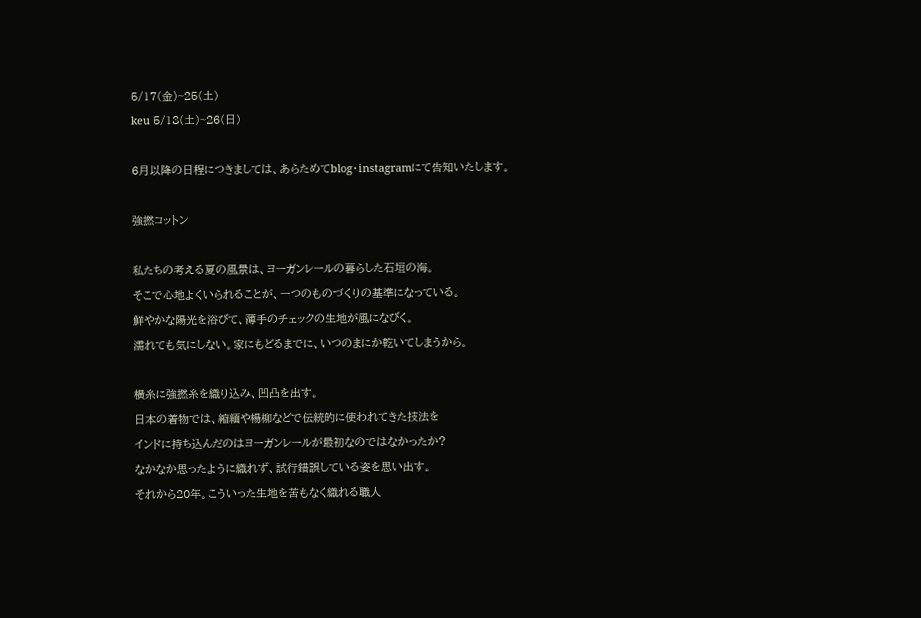5/17(金)~25(土)
keu 5/18(土)~26(日)

6月以降の日程につきましては、あらためてblog・instagramにて告知いたします。

強撚コットン

私たちの考える夏の風景は、ヨーガンレールの暮らした石垣の海。
そこで心地よくいられることが、一つのものづくりの基準になっている。
鮮やかな陽光を浴びて、薄手のチェックの生地が風になびく。
濡れても気にしない。家にもどるまでに、いつのまにか乾いてしまうから。

横糸に強撚糸を織り込み、凹凸を出す。
日本の着物では、縮緬や楊柳などで伝統的に使われてきた技法を
インドに持ち込んだのはヨーガンレールが最初なのではなかったか?
なかなか思ったように織れず、試行錯誤している姿を思い出す。
それから20年。こういった生地を苦もなく織れる職人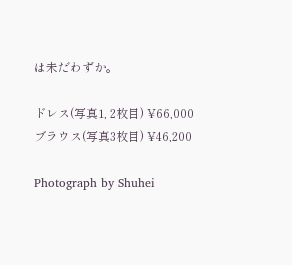は未だわずか。

ドレス(写真1, 2枚目) ¥66,000
ブラウス(写真3枚目) ¥46,200

Photograph by Shuhei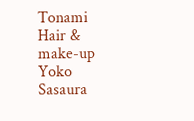Tonami
Hair & make-up Yoko Sasaura